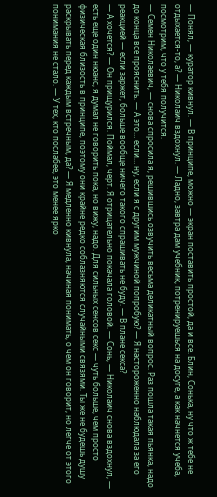— Понял, — куратор кивнул. — В принципе, можно — экран поставить простой, да и все. Блин, Сонька, ну что ж тебе не отдыхается-то, а? — Николаич вздохнул. — Ладно, завтра дам учебник, потренируешься на досуге, а как начнется учеба, посмотрим, что у тебя получится.
— Семен Николаевич, — снова спросила я, решившись озвучить весьма деликатный вопрос. Раз пошла такая пьянка, надо до конца все прояснить. — А это… если… ну, если я с другим мужчиной попробую? — Я настороженно наблюдала за его реакцией — если заржет, больше вообще ничего такого спрашивать не буду. — В плане секса?
— А хочется? — Он прищурился. Поймал, черт. Я отрицательно покачала головой. — Сонь, — Николаич снова вздохнул, — есть еще один нюанс, я думал не говорить пока, но вижу, надо. Для сильных сенсов секс — чуть больше, чем просто физическая близость в принципе, поэтому они крайне редко соблазняются случайными связями. Ты же не будешь душу раскрывать перед каждым встречным, да? — Я медленно кивнула, начиная понимать, о чем он говорит, но легче от этого понимания не стало. — У тех, кто послабее, это менее ярко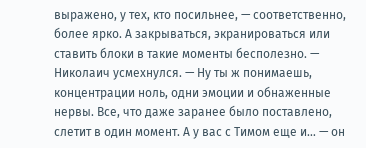выражено, у тех, кто посильнее, — соответственно, более ярко. А закрываться, экранироваться или ставить блоки в такие моменты бесполезно. — Николаич усмехнулся. — Ну ты ж понимаешь, концентрации ноль, одни эмоции и обнаженные нервы. Все, что даже заранее было поставлено, слетит в один момент. А у вас с Тимом еще и… — он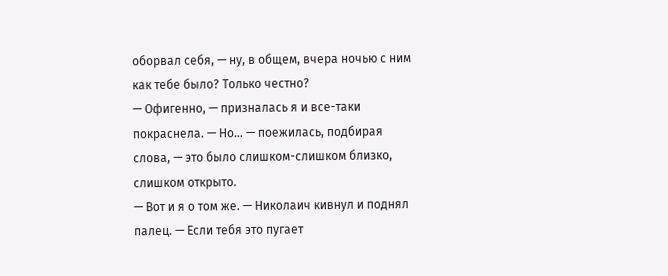оборвал себя, — ну, в общем, вчера ночью с ним как тебе было? Только честно?
— Офигенно, — призналась я и все-таки покраснела. — Но… — поежилась, подбирая слова, — это было слишком-слишком близко, слишком открыто.
— Вот и я о том же. — Николаич кивнул и поднял палец. — Если тебя это пугает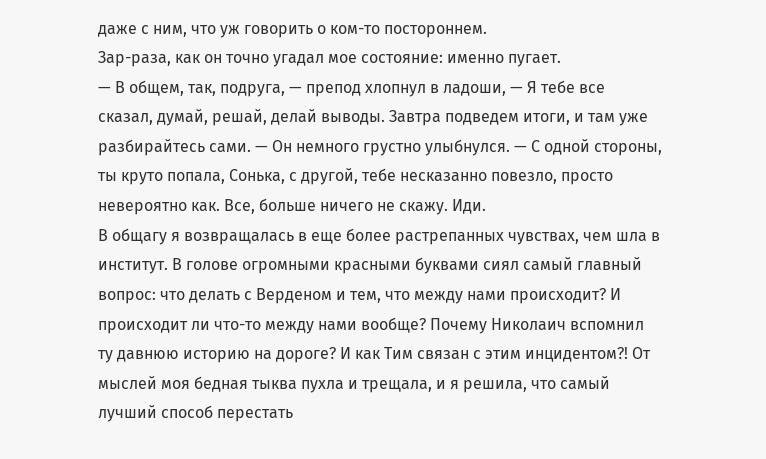даже с ним, что уж говорить о ком-то постороннем.
Зар-раза, как он точно угадал мое состояние: именно пугает.
— В общем, так, подруга, — препод хлопнул в ладоши, — Я тебе все сказал, думай, решай, делай выводы. Завтра подведем итоги, и там уже разбирайтесь сами. — Он немного грустно улыбнулся. — С одной стороны, ты круто попала, Сонька, с другой, тебе несказанно повезло, просто невероятно как. Все, больше ничего не скажу. Иди.
В общагу я возвращалась в еще более растрепанных чувствах, чем шла в институт. В голове огромными красными буквами сиял самый главный вопрос: что делать с Верденом и тем, что между нами происходит? И происходит ли что-то между нами вообще? Почему Николаич вспомнил ту давнюю историю на дороге? И как Тим связан с этим инцидентом?! От мыслей моя бедная тыква пухла и трещала, и я решила, что самый лучший способ перестать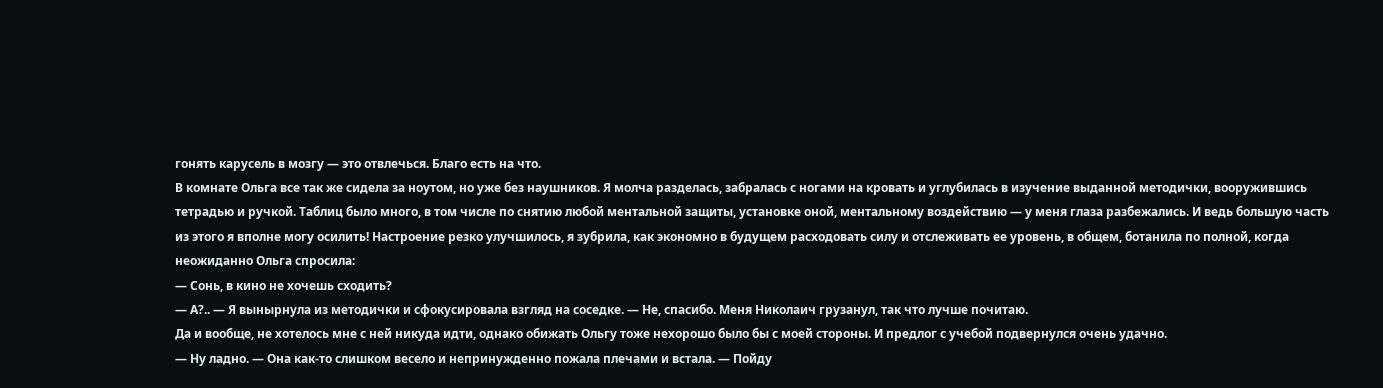гонять карусель в мозгу — это отвлечься. Благо есть на что.
В комнате Ольга все так же сидела за ноутом, но уже без наушников. Я молча разделась, забралась с ногами на кровать и углубилась в изучение выданной методички, вооружившись тетрадью и ручкой. Таблиц было много, в том числе по снятию любой ментальной защиты, установке оной, ментальному воздействию — у меня глаза разбежались. И ведь большую часть из этого я вполне могу осилить! Настроение резко улучшилось, я зубрила, как экономно в будущем расходовать силу и отслеживать ее уровень, в общем, ботанила по полной, когда неожиданно Ольга спросила:
— Сонь, в кино не хочешь сходить?
— А?.. — Я вынырнула из методички и сфокусировала взгляд на соседке. — Не, спасибо. Меня Николаич грузанул, так что лучше почитаю.
Да и вообще, не хотелось мне с ней никуда идти, однако обижать Ольгу тоже нехорошо было бы с моей стороны. И предлог с учебой подвернулся очень удачно.
— Ну ладно. — Она как-то слишком весело и непринужденно пожала плечами и встала. — Пойду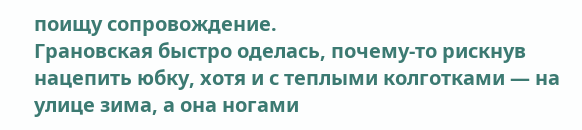поищу сопровождение.
Грановская быстро оделась, почему-то рискнув нацепить юбку, хотя и с теплыми колготками — на улице зима, а она ногами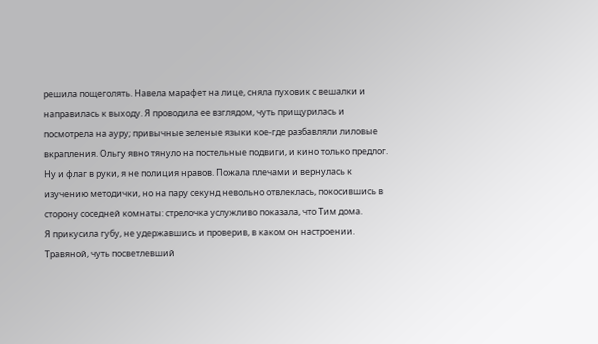решила пощеголять. Навела марафет на лице, сняла пуховик с вешалки и направилась к выходу. Я проводила ее взглядом, чуть прищурилась и посмотрела на ауру; привычные зеленые языки кое-где разбавляли лиловые вкрапления. Ольгу явно тянуло на постельные подвиги, и кино только предлог. Ну и флаг в руки, я не полиция нравов. Пожала плечами и вернулась к изучению методички, но на пару секунд невольно отвлеклась, покосившись в сторону соседней комнаты: стрелочка услужливо показала, что Тим дома.
Я прикусила губу, не удержавшись и проверив, в каком он настроении. Травяной, чуть посветлевший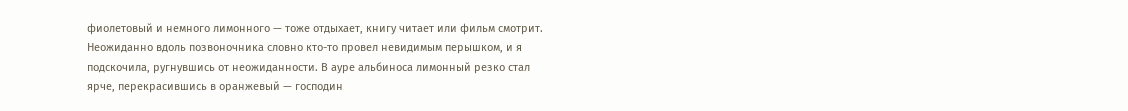фиолетовый и немного лимонного — тоже отдыхает, книгу читает или фильм смотрит. Неожиданно вдоль позвоночника словно кто-то провел невидимым перышком, и я подскочила, ругнувшись от неожиданности. В ауре альбиноса лимонный резко стал ярче, перекрасившись в оранжевый — господин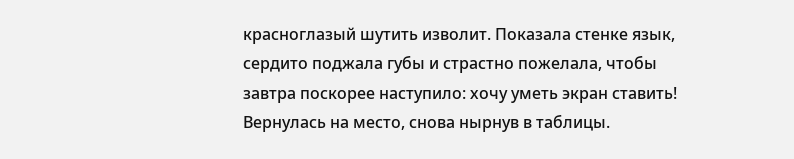красноглазый шутить изволит. Показала стенке язык, сердито поджала губы и страстно пожелала, чтобы завтра поскорее наступило: хочу уметь экран ставить! Вернулась на место, снова нырнув в таблицы.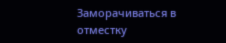Заморачиваться в отместку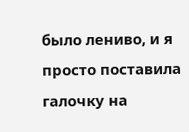было лениво, и я просто поставила галочку на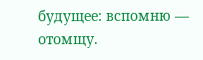будущее: вспомню — отомщу.